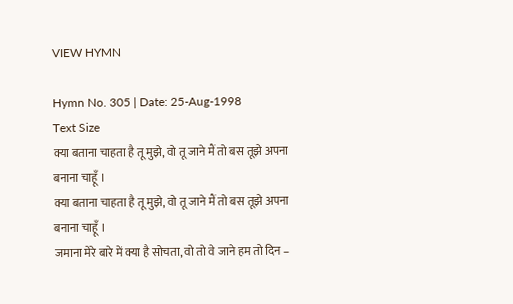VIEW HYMN

Hymn No. 305 | Date: 25-Aug-1998
Text Size
क्या बताना चाहता है तू मुझे, वो तू जाने मैं तो बस तूझे अपना बनाना चाहूँ ।
क्या बताना चाहता है तू मुझे, वो तू जाने मैं तो बस तूझे अपना बनाना चाहूँ ।
जमाना मेरे बारे में क्या है सोचता, वो तो वे जाने हम तो दिन –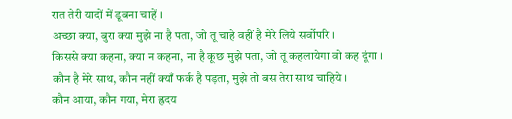रात तेरी यादों में डूबना चाहें ।
अच्छा क्या, बुरा क्या मुझे ना है पता, जो तू चाहे वहीं है मेरे लिये सर्वोपरि ।
किससे क्या कहना, क्या न कहना, ना है कूछ मुझे पता, जो तू कहलायेगा वो कह दूंगा ।
कौन है मेरे साथ, कौन नहीं क्याँ फर्क है पड़ता, मुझे तो बस तेरा साथ चाहिये ।
कौन आया, कौन गया, मेरा ह्रदय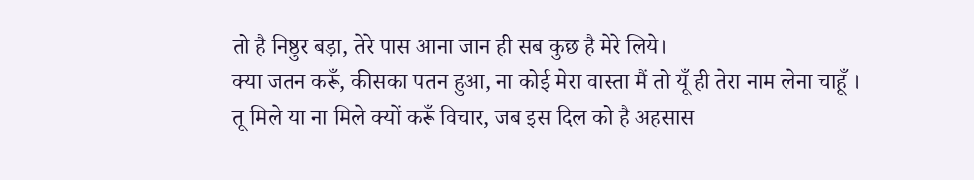तो है निष्ठुर बड़ा, तेरे पास आना जान ही सब कुछ है मेरे लिये।
क्या जतन करूँ, कीसका पतन हुआ, ना कोई मेरा वास्ता मैं तो यूँ ही तेरा नाम लेना चाहूँ ।
तू मिले या ना मिले क्यों करूँ विचार, जब इस दिल को है अहसास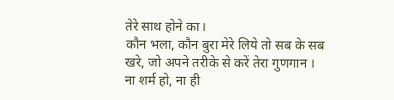तेरे साथ होने का।
कौन भला, कौन बुरा मेरे लिये तो सब के सब खरे, जो अपने तरीके से करें तेरा गुणगान ।
ना शर्म हो, ना ही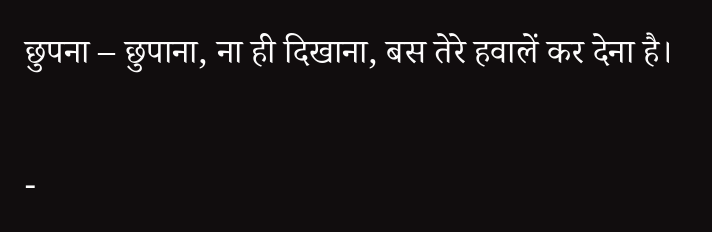छुपना – छुपाना, ना ही दिखाना, बस तेरे हवालें कर देना है।


-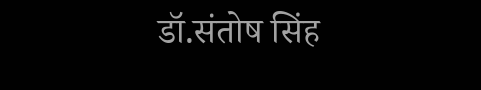डॉ.संतोष सिंह